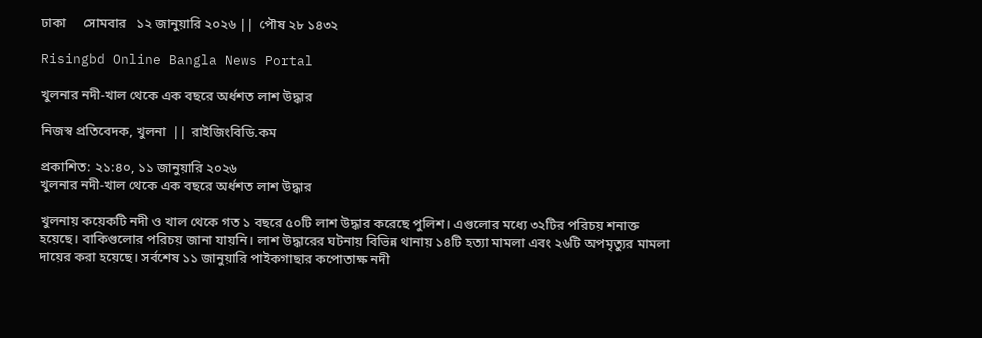ঢাকা     সোমবার   ১২ জানুয়ারি ২০২৬ ||  পৌষ ২৮ ১৪৩২

Risingbd Online Bangla News Portal

খুলনার নদী-খাল থেকে এক বছরে অর্ধশত লাশ উদ্ধার

নিজস্ব প্রতিবেদক, খুলনা  || রাইজিংবিডি.কম

প্রকাশিত: ২১:৪০, ১১ জানুয়ারি ২০২৬
খুলনার নদী-খাল থেকে এক বছরে অর্ধশত লাশ উদ্ধার

খুলনায় কয়েকটি নদী ও খাল থেকে গত ১ বছরে ৫০টি লাশ উদ্ধার করেছে পুলিশ। এগুলোর মধ্যে ৩২টির পরিচয় শনাক্ত হয়েছে। বাকিগুলোর পরিচয় জানা যায়নি। লাশ উদ্ধারের ঘটনায় বিভিন্ন থানায় ১৪টি হত্যা মামলা এবং ২৬টি অপমৃত্যুর মামলা দায়ের করা হয়েছে। সর্বশেষ ১১ জানুয়ারি পাইকগাছার কপোতাক্ষ নদী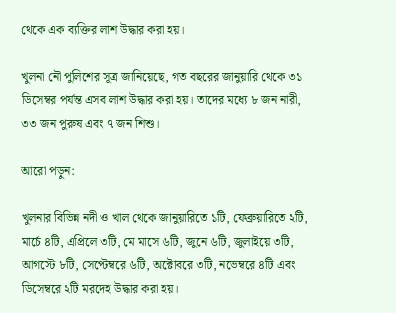থেকে এক ব্যক্তির লাশ উদ্ধার করা হয়।

খুলনা নৌ পুলিশের সূত্র জানিয়েছে, গত বছরের জানুয়ারি থেকে ৩১ ডিসেম্বর পর্যন্ত এসব লাশ উদ্ধার করা হয়। তাদের মধ্যে ৮ জন নারী, ৩৩ জন পুরুষ এবং ৭ জন শিশু।

আরো পড়ুন:

খুলনার বিভিন্ন নদী ও খাল থেকে জানুয়ারিতে ১টি, ফেব্রুয়ারিতে ২টি, মার্চে ৪টি, এপ্রিলে ৩টি, মে মাসে ৬টি, জুনে ৬টি, জুলাইয়ে ৩টি, আগস্টে ৮টি, সেপ্টেম্বরে ৬টি, অক্টোবরে ৩টি, নভেম্বরে ৪টি এবং ডিসেম্বরে ২টি মরদেহ উদ্ধার করা হয়।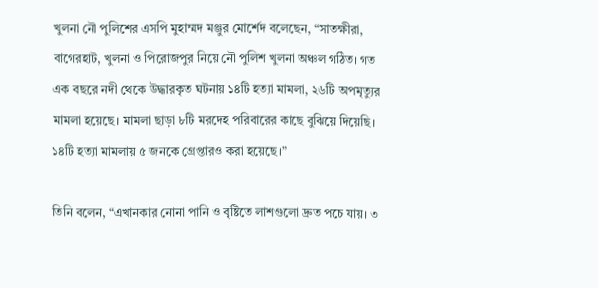খুলনা নৌ পুলিশের এসপি মুহাম্মদ মঞ্জুর মোর্শেদ বলেছেন, “সাতক্ষীরা, বাগেরহাট, খুলনা ও পিরোজপুর নিয়ে নৌ পুলিশ খুলনা অঞ্চল গঠিত। গত এক বছরে নদী থেকে উদ্ধারকৃত ঘটনায় ১৪টি হত্যা মামলা, ২৬টি অপমৃত্যুর মামলা হয়েছে। মামলা ছাড়া ৮টি মরদেহ পরিবারের কাছে বুঝিয়ে দিয়েছি। ১৪টি হত্যা মামলায় ৫ জনকে গ্রেপ্তারও করা হয়েছে।”

তিনি বলেন, “এখানকার নোনা পানি ও বৃষ্টিতে লাশগুলো দ্রুত পচে যায়। ৩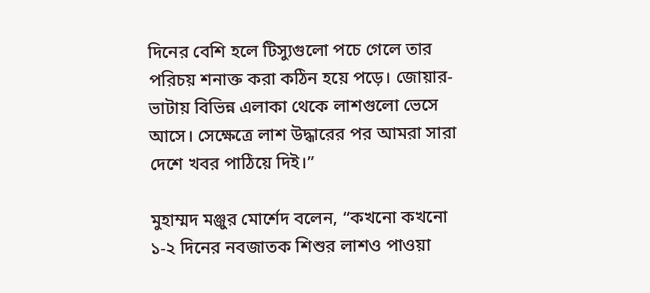দিনের বেশি হলে টিস্যুগুলো পচে গেলে তার পরিচয় শনাক্ত করা কঠিন হয়ে পড়ে। জোয়ার-ভাটায় বিভিন্ন এলাকা থেকে লাশগুলো ভেসে আসে। সেক্ষেত্রে লাশ উদ্ধারের পর আমরা সারা দেশে খবর পাঠিয়ে দিই।”

মুহাম্মদ মঞ্জুর মোর্শেদ বলেন, “কখনো কখনো ১-২ দিনের নবজাতক শিশুর লাশও পাওয়া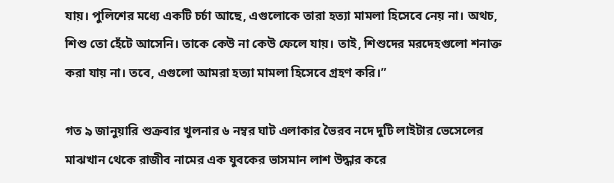যায়। পুলিশের মধ্যে একটি চর্চা আছে, এগুলোকে তারা হত্যা মামলা হিসেবে নেয় না। অথচ, শিশু তো হেঁটে আসেনি। তাকে কেউ না কেউ ফেলে যায়। তাই, শিশুদের মরদেহগুলো শনাক্ত করা যায় না। তবে, এগুলো আমরা হত্যা মামলা হিসেবে গ্রহণ করি।”

গত ৯ জানুয়ারি শুক্রবার খুলনার ৬ নম্বর ঘাট এলাকার ভৈরব নদে দুটি লাইটার ভেসেলের মাঝখান থেকে রাজীব নামের এক যুবকের ভাসমান লাশ উদ্ধার করে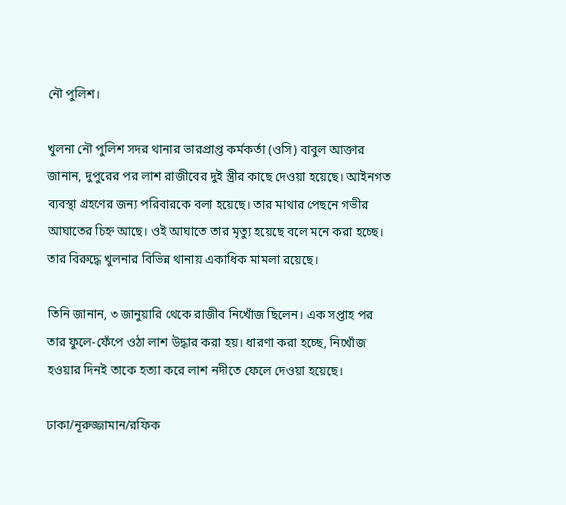নৌ পুলিশ।

খুলনা নৌ পুলিশ সদর থানার ভারপ্রাপ্ত কর্মকর্তা (ওসি) বাবুল আক্তার জানান, দুপুরের পর লাশ রাজীবের দুই স্ত্রীর কাছে দেওয়া হয়েছে। আইনগত ব্যবস্থা গ্রহণের জন্য পরিবারকে বলা হয়েছে। তার মাথার পেছনে গভীর আঘাতের চিহ্ন আছে। ওই আঘাতে তার মৃত্যু হয়েছে বলে মনে করা হচ্ছে। তার বিরুদ্ধে খুলনার বিভিন্ন থানায় একাধিক মামলা রয়েছে।

তিনি জানান, ৩ জানুয়ারি থেকে রাজীব নিখোঁজ ছিলেন। এক সপ্তাহ পর তার ফুলে-ফেঁপে ওঠা লাশ উদ্ধার করা হয়। ধারণা করা হচ্ছে, নিখোঁজ হওয়ার দিনই তাকে হত্যা করে লাশ নদীতে ফেলে দেওয়া হয়েছে।

ঢাকা/নূরুজ্জামান/রফিক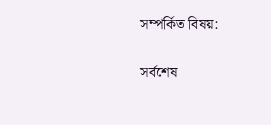সম্পর্কিত বিষয়:

সর্বশেষ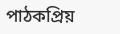পাঠকপ্রিয়